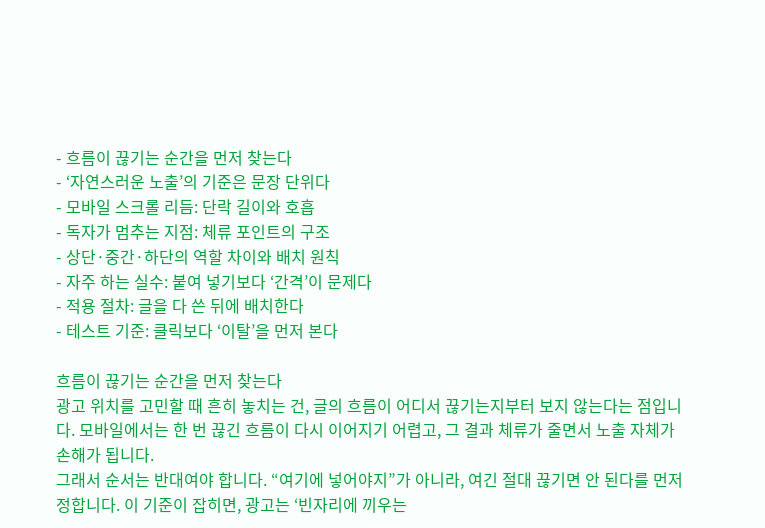- 흐름이 끊기는 순간을 먼저 찾는다
- ‘자연스러운 노출’의 기준은 문장 단위다
- 모바일 스크롤 리듬: 단락 길이와 호흡
- 독자가 멈추는 지점: 체류 포인트의 구조
- 상단·중간·하단의 역할 차이와 배치 원칙
- 자주 하는 실수: 붙여 넣기보다 ‘간격’이 문제다
- 적용 절차: 글을 다 쓴 뒤에 배치한다
- 테스트 기준: 클릭보다 ‘이탈’을 먼저 본다

흐름이 끊기는 순간을 먼저 찾는다
광고 위치를 고민할 때 흔히 놓치는 건, 글의 흐름이 어디서 끊기는지부터 보지 않는다는 점입니다. 모바일에서는 한 번 끊긴 흐름이 다시 이어지기 어렵고, 그 결과 체류가 줄면서 노출 자체가 손해가 됩니다.
그래서 순서는 반대여야 합니다. “여기에 넣어야지”가 아니라, 여긴 절대 끊기면 안 된다를 먼저 정합니다. 이 기준이 잡히면, 광고는 ‘빈자리에 끼우는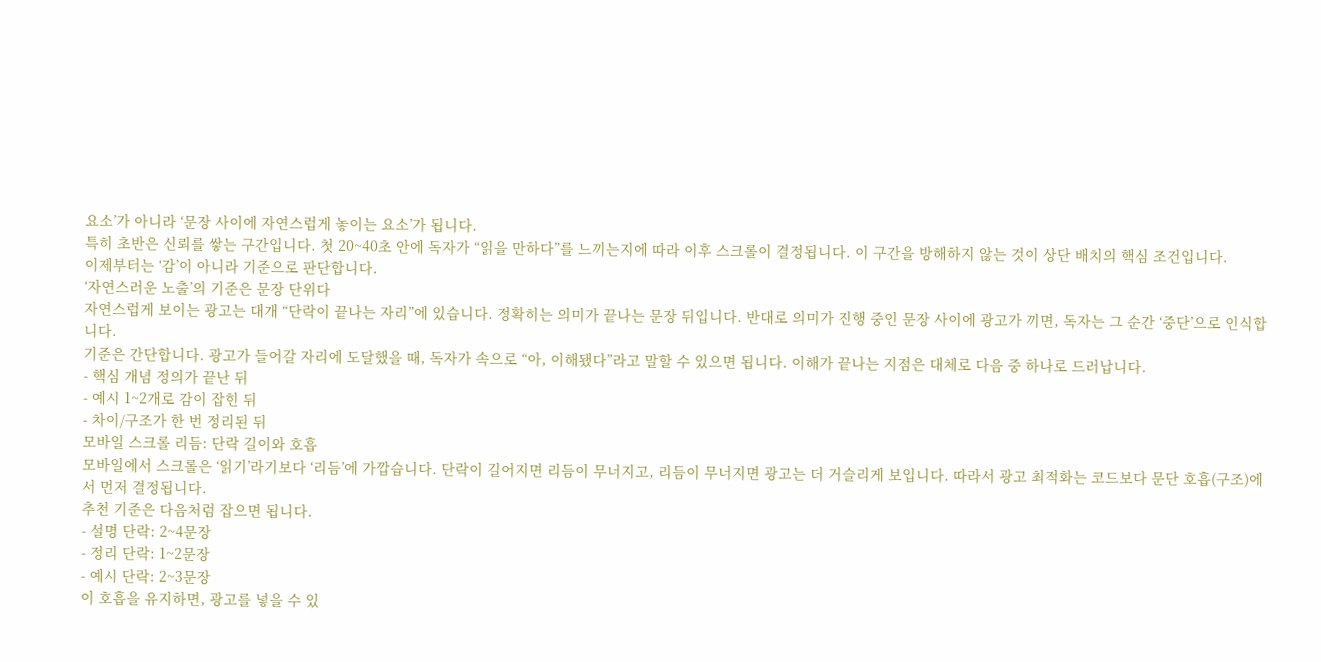요소’가 아니라 ‘문장 사이에 자연스럽게 놓이는 요소’가 됩니다.
특히 초반은 신뢰를 쌓는 구간입니다. 첫 20~40초 안에 독자가 “읽을 만하다”를 느끼는지에 따라 이후 스크롤이 결정됩니다. 이 구간을 방해하지 않는 것이 상단 배치의 핵심 조건입니다.
이제부터는 ‘감’이 아니라 기준으로 판단합니다.
‘자연스러운 노출’의 기준은 문장 단위다
자연스럽게 보이는 광고는 대개 “단락이 끝나는 자리”에 있습니다. 정확히는 의미가 끝나는 문장 뒤입니다. 반대로 의미가 진행 중인 문장 사이에 광고가 끼면, 독자는 그 순간 ‘중단’으로 인식합니다.
기준은 간단합니다. 광고가 들어갈 자리에 도달했을 때, 독자가 속으로 “아, 이해됐다”라고 말할 수 있으면 됩니다. 이해가 끝나는 지점은 대체로 다음 중 하나로 드러납니다.
- 핵심 개념 정의가 끝난 뒤
- 예시 1~2개로 감이 잡힌 뒤
- 차이/구조가 한 번 정리된 뒤
모바일 스크롤 리듬: 단락 길이와 호흡
모바일에서 스크롤은 ‘읽기’라기보다 ‘리듬’에 가깝습니다. 단락이 길어지면 리듬이 무너지고, 리듬이 무너지면 광고는 더 거슬리게 보입니다. 따라서 광고 최적화는 코드보다 문단 호흡(구조)에서 먼저 결정됩니다.
추천 기준은 다음처럼 잡으면 됩니다.
- 설명 단락: 2~4문장
- 정리 단락: 1~2문장
- 예시 단락: 2~3문장
이 호흡을 유지하면, 광고를 넣을 수 있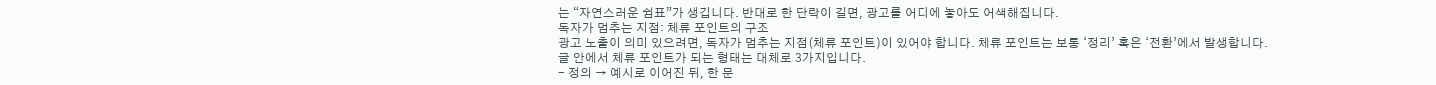는 “자연스러운 쉼표”가 생깁니다. 반대로 한 단락이 길면, 광고를 어디에 놓아도 어색해집니다.
독자가 멈추는 지점: 체류 포인트의 구조
광고 노출이 의미 있으려면, 독자가 멈추는 지점(체류 포인트)이 있어야 합니다. 체류 포인트는 보통 ‘정리’ 혹은 ‘전환’에서 발생합니다.
글 안에서 체류 포인트가 되는 형태는 대체로 3가지입니다.
- 정의 → 예시로 이어진 뒤, 한 문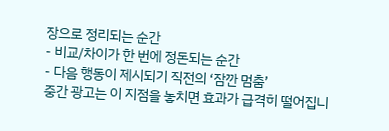장으로 정리되는 순간
- 비교/차이가 한 번에 정돈되는 순간
- 다음 행동이 제시되기 직전의 ‘잠깐 멈춤’
중간 광고는 이 지점을 놓치면 효과가 급격히 떨어집니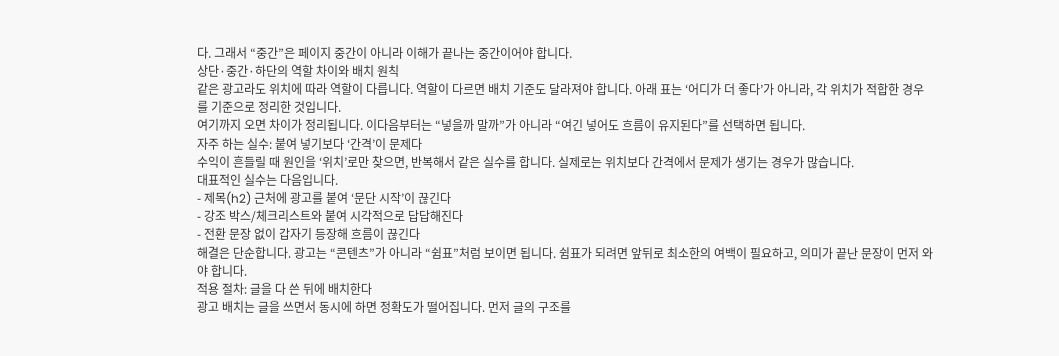다. 그래서 “중간”은 페이지 중간이 아니라 이해가 끝나는 중간이어야 합니다.
상단·중간·하단의 역할 차이와 배치 원칙
같은 광고라도 위치에 따라 역할이 다릅니다. 역할이 다르면 배치 기준도 달라져야 합니다. 아래 표는 ‘어디가 더 좋다’가 아니라, 각 위치가 적합한 경우를 기준으로 정리한 것입니다.
여기까지 오면 차이가 정리됩니다. 이다음부터는 “넣을까 말까”가 아니라 “여긴 넣어도 흐름이 유지된다”를 선택하면 됩니다.
자주 하는 실수: 붙여 넣기보다 ‘간격’이 문제다
수익이 흔들릴 때 원인을 ‘위치’로만 찾으면, 반복해서 같은 실수를 합니다. 실제로는 위치보다 간격에서 문제가 생기는 경우가 많습니다.
대표적인 실수는 다음입니다.
- 제목(h2) 근처에 광고를 붙여 ‘문단 시작’이 끊긴다
- 강조 박스/체크리스트와 붙여 시각적으로 답답해진다
- 전환 문장 없이 갑자기 등장해 흐름이 끊긴다
해결은 단순합니다. 광고는 “콘텐츠”가 아니라 “쉼표”처럼 보이면 됩니다. 쉼표가 되려면 앞뒤로 최소한의 여백이 필요하고, 의미가 끝난 문장이 먼저 와야 합니다.
적용 절차: 글을 다 쓴 뒤에 배치한다
광고 배치는 글을 쓰면서 동시에 하면 정확도가 떨어집니다. 먼저 글의 구조를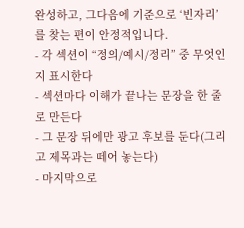완성하고, 그다음에 기준으로 ‘빈자리’를 찾는 편이 안정적입니다.
- 각 섹션이 “정의/예시/정리” 중 무엇인지 표시한다
- 섹션마다 이해가 끝나는 문장을 한 줄로 만든다
- 그 문장 뒤에만 광고 후보를 둔다(그리고 제목과는 떼어 놓는다)
- 마지막으로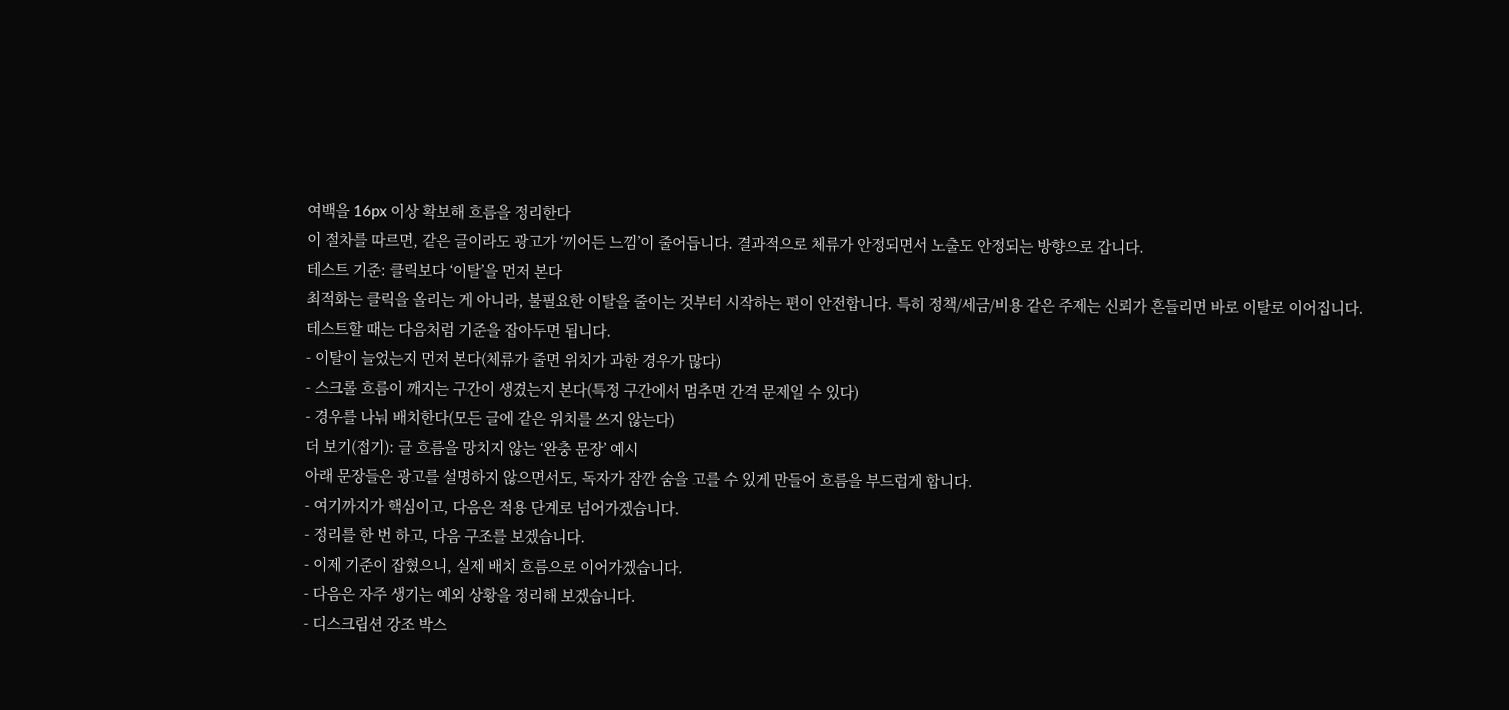여백을 16px 이상 확보해 흐름을 정리한다
이 절차를 따르면, 같은 글이라도 광고가 ‘끼어든 느낌’이 줄어듭니다. 결과적으로 체류가 안정되면서 노출도 안정되는 방향으로 갑니다.
테스트 기준: 클릭보다 ‘이탈’을 먼저 본다
최적화는 클릭을 올리는 게 아니라, 불필요한 이탈을 줄이는 것부터 시작하는 편이 안전합니다. 특히 정책/세금/비용 같은 주제는 신뢰가 흔들리면 바로 이탈로 이어집니다.
테스트할 때는 다음처럼 기준을 잡아두면 됩니다.
- 이탈이 늘었는지 먼저 본다(체류가 줄면 위치가 과한 경우가 많다)
- 스크롤 흐름이 깨지는 구간이 생겼는지 본다(특정 구간에서 멈추면 간격 문제일 수 있다)
- 경우를 나눠 배치한다(모든 글에 같은 위치를 쓰지 않는다)
더 보기(접기): 글 흐름을 망치지 않는 ‘완충 문장’ 예시
아래 문장들은 광고를 설명하지 않으면서도, 독자가 잠깐 숨을 고를 수 있게 만들어 흐름을 부드럽게 합니다.
- 여기까지가 핵심이고, 다음은 적용 단계로 넘어가겠습니다.
- 정리를 한 번 하고, 다음 구조를 보겠습니다.
- 이제 기준이 잡혔으니, 실제 배치 흐름으로 이어가겠습니다.
- 다음은 자주 생기는 예외 상황을 정리해 보겠습니다.
- 디스크립션 강조 박스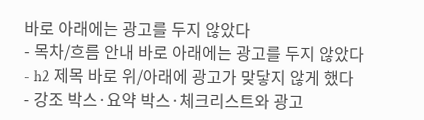바로 아래에는 광고를 두지 않았다
- 목차/흐름 안내 바로 아래에는 광고를 두지 않았다
- h2 제목 바로 위/아래에 광고가 맞닿지 않게 했다
- 강조 박스·요약 박스·체크리스트와 광고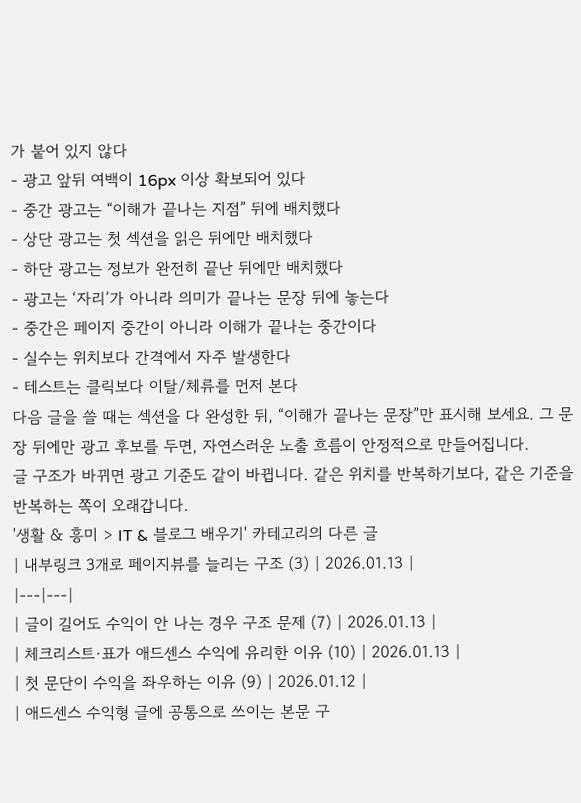가 붙어 있지 않다
- 광고 앞뒤 여백이 16px 이상 확보되어 있다
- 중간 광고는 “이해가 끝나는 지점” 뒤에 배치했다
- 상단 광고는 첫 섹션을 읽은 뒤에만 배치했다
- 하단 광고는 정보가 완전히 끝난 뒤에만 배치했다
- 광고는 ‘자리’가 아니라 의미가 끝나는 문장 뒤에 놓는다
- 중간은 페이지 중간이 아니라 이해가 끝나는 중간이다
- 실수는 위치보다 간격에서 자주 발생한다
- 테스트는 클릭보다 이탈/체류를 먼저 본다
다음 글을 쓸 때는 섹션을 다 완성한 뒤, “이해가 끝나는 문장”만 표시해 보세요. 그 문장 뒤에만 광고 후보를 두면, 자연스러운 노출 흐름이 안정적으로 만들어집니다.
글 구조가 바뀌면 광고 기준도 같이 바뀝니다. 같은 위치를 반복하기보다, 같은 기준을 반복하는 쪽이 오래갑니다.
'생활 & 흥미 > IT & 블로그 배우기' 카테고리의 다른 글
| 내부링크 3개로 페이지뷰를 늘리는 구조 (3) | 2026.01.13 |
|---|---|
| 글이 길어도 수익이 안 나는 경우 구조 문제 (7) | 2026.01.13 |
| 체크리스트·표가 애드센스 수익에 유리한 이유 (10) | 2026.01.13 |
| 첫 문단이 수익을 좌우하는 이유 (9) | 2026.01.12 |
| 애드센스 수익형 글에 공통으로 쓰이는 본문 구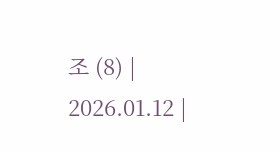조 (8) | 2026.01.12 |